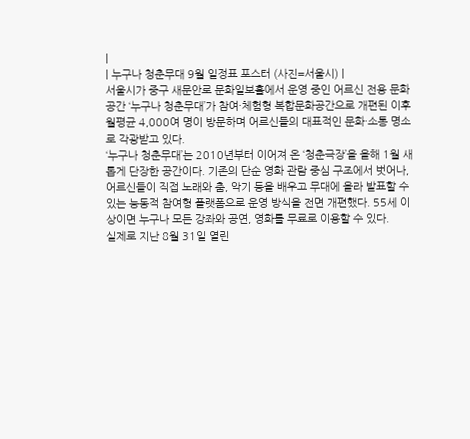|
| 누구나 청춘무대 9월 일정표 포스터 (사진=서울시) |
서울시가 중구 새문안로 문화일보홀에서 운영 중인 어르신 전용 문화공간 ‘누구나 청춘무대’가 참여·체험형 복합문화공간으로 개편된 이후 월평균 4,000여 명이 방문하며 어르신들의 대표적인 문화·소통 명소로 각광받고 있다.
‘누구나 청춘무대’는 2010년부터 이어져 온 ‘청춘극장’을 올해 1월 새롭게 단장한 공간이다. 기존의 단순 영화 관람 중심 구조에서 벗어나, 어르신들이 직접 노래와 춤, 악기 등을 배우고 무대에 올라 발표할 수 있는 능동적 참여형 플랫폼으로 운영 방식을 전면 개편했다. 55세 이상이면 누구나 모든 강좌와 공연, 영화를 무료로 이용할 수 있다.
실제로 지난 8월 31일 열린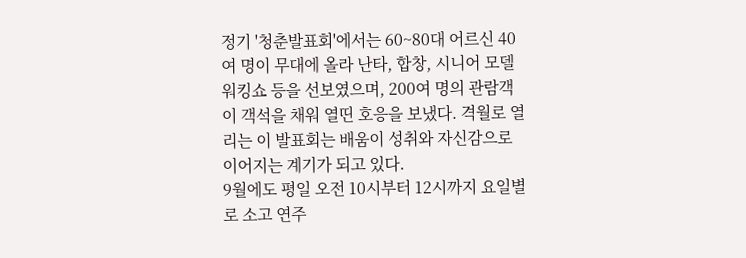정기 '청춘발표회'에서는 60~80대 어르신 40여 명이 무대에 올라 난타, 합창, 시니어 모델 워킹쇼 등을 선보였으며, 200여 명의 관람객이 객석을 채워 열띤 호응을 보냈다. 격월로 열리는 이 발표회는 배움이 성취와 자신감으로 이어지는 계기가 되고 있다.
9월에도 평일 오전 10시부터 12시까지 요일별로 소고 연주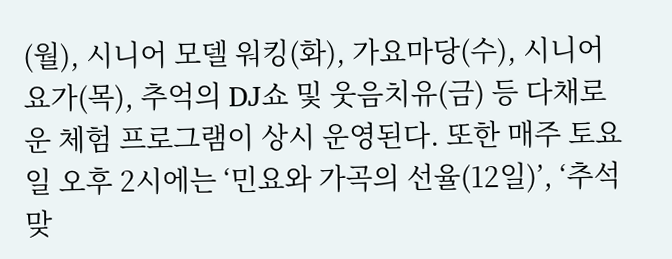(월), 시니어 모델 워킹(화), 가요마당(수), 시니어 요가(목), 추억의 DJ쇼 및 웃음치유(금) 등 다채로운 체험 프로그램이 상시 운영된다. 또한 매주 토요일 오후 2시에는 ‘민요와 가곡의 선율(12일)’, ‘추석맞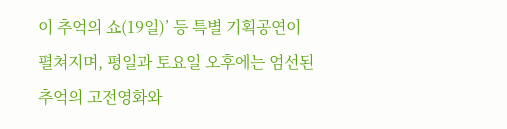이 추억의 쇼(19일)’ 등 특별 기획공연이 펼쳐지며, 평일과 토요일 오후에는 엄선된 추억의 고전영화와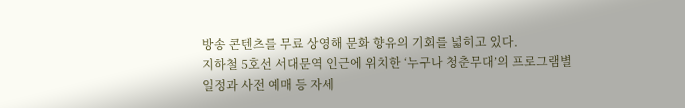방송 콘텐츠를 무료 상영해 문화 향유의 기회를 넓히고 있다.
지하철 5호선 서대문역 인근에 위치한 ‘누구나 청춘무대’의 프로그램별 일정과 사전 예매 등 자세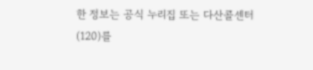한 정보는 공식 누리집 또는 다산콜센터(120)를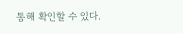통해 확인할 수 있다.